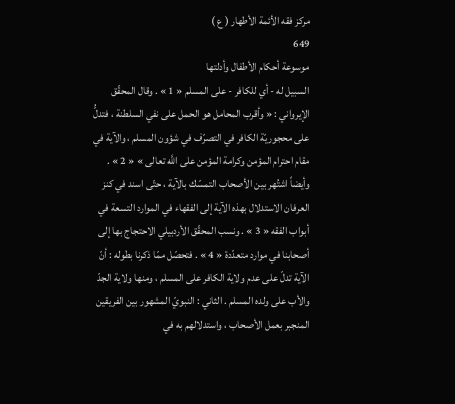مركز فقه الأئمة الأطهار ( ع )
649
موسوعة أحكام الأطفال وأدلتها
السبيل له - أي للكافر - على المسلم « 1 » . وقال المحقّق الإيرواني : « وأقرب المحامل هو الحمل على نفي السلطنة ، فتدلُّ على محجوريّة الكافر في التصرّف في شؤون المسلم ، والآية في مقام احترام المؤمن وكرامة المؤمن على اللَّه تعالى » « 2 » . وأيضاً اشتُهر بين الأصحاب التمسّك بالآية ، حتّى اسند في كنز العرفان الاستدلال بهذه الآية إلى الفقهاء في الموارد التسعة في أبواب الفقه « 3 » . ونسب المحقّق الأردبيلي الاحتجاج بها إلى أصحابنا في موارد متعدّدة « 4 » . فتحصّل ممّا ذكرنا بطوله : أنّ الآية تدلّ على عدم ولاية الكافر على المسلم ، ومنها ولاية الجدّ والأب على ولده المسلم . الثاني : النبويّ المشهور بين الفريقين المنجبر بعمل الأصحاب ، واستدلالهم به في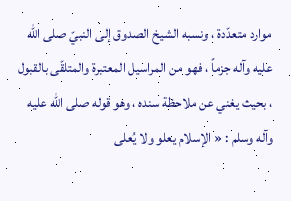موارد متعدّدة ، ونسبه الشيخ الصدوق إلى النبيّ صلى الله عليه وآله جزماً ، فهو من المراسيل المعتبرة والمتلقّى بالقبول ، بحيث يغني عن ملاحظة سنده ، وهو قوله صلى الله عليه وآله وسلم : « الإسلام يعلو ولا يُعلى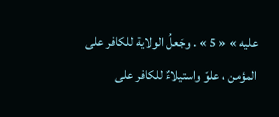عليه » « 5 » . وجَعلُ الولاية للكافر على المؤمن ، علوّ واستيلاءٌ للكافر على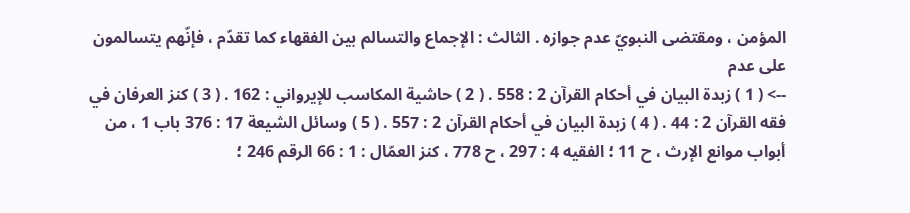المؤمن ، ومقتضى النبويّ عدم جوازه . الثالث : الإجماع والتسالم بين الفقهاء كما تقدّم ، فإنّهم يتسالمون على عدم
--> ( 1 ) زبدة البيان في أحكام القرآن 2 : 558 . ( 2 ) حاشية المكاسب للإيرواني : 162 . ( 3 ) كنز العرفان في فقه القرآن 2 : 44 . ( 4 ) زبدة البيان في أحكام القرآن 2 : 557 . ( 5 ) وسائل الشيعة 17 : 376 باب 1 ، من أبواب موانع الإرث ، ح 11 ؛ الفقيه 4 : 297 ، ح 778 ، كنز العمّال : 1 : 66 الرقم 246 ؛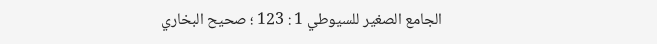الجامع الصغير للسيوطي 1 : 123 ؛ صحيح البخاري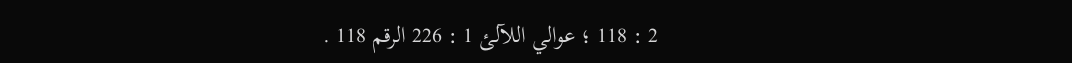2 : 118 ؛ عوالي اللآلئ 1 : 226 الرقم 118 .